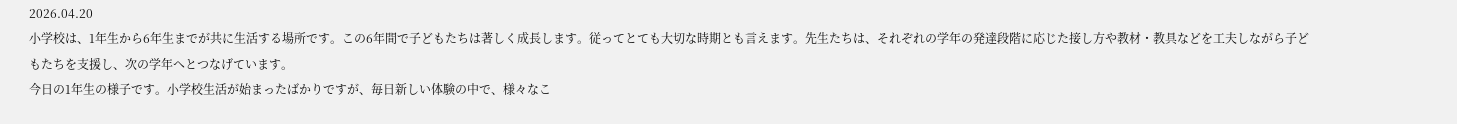2026.04.20
小学校は、1年生から6年生までが共に生活する場所です。この6年間で子どもたちは著しく成長します。従ってとても大切な時期とも言えます。先生たちは、それぞれの学年の発達段階に応じた接し方や教材・教具などを工夫しながら子どもたちを支援し、次の学年へとつなげています。
今日の1年生の様子です。小学校生活が始まったばかりですが、毎日新しい体験の中で、様々なこ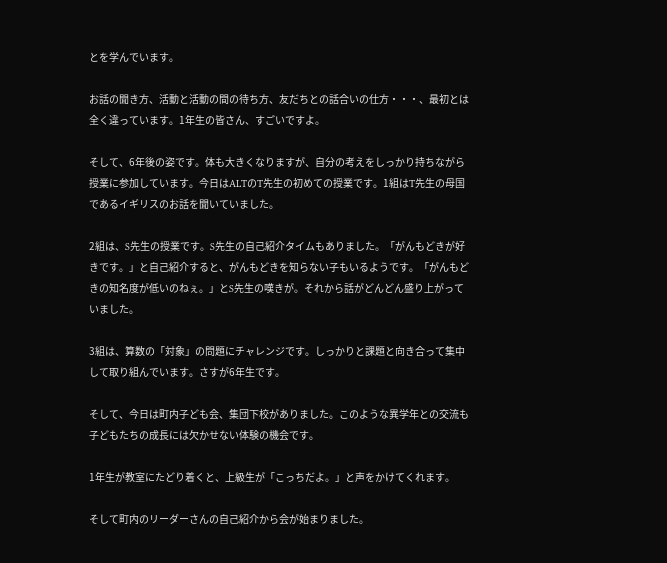とを学んでいます。

お話の聞き方、活動と活動の間の待ち方、友だちとの話合いの仕方・・・、最初とは全く違っています。1年生の皆さん、すごいですよ。

そして、6年後の姿です。体も大きくなりますが、自分の考えをしっかり持ちながら授業に参加しています。今日はALTのT先生の初めての授業です。1組はT先生の母国であるイギリスのお話を聞いていました。

2組は、S先生の授業です。S先生の自己紹介タイムもありました。「がんもどきが好きです。」と自己紹介すると、がんもどきを知らない子もいるようです。「がんもどきの知名度が低いのねぇ。」とS先生の嘆きが。それから話がどんどん盛り上がっていました。

3組は、算数の「対象」の問題にチャレンジです。しっかりと課題と向き合って集中して取り組んでいます。さすが6年生です。

そして、今日は町内子ども会、集団下校がありました。このような異学年との交流も子どもたちの成長には欠かせない体験の機会です。

1年生が教室にたどり着くと、上級生が「こっちだよ。」と声をかけてくれます。

そして町内のリーダーさんの自己紹介から会が始まりました。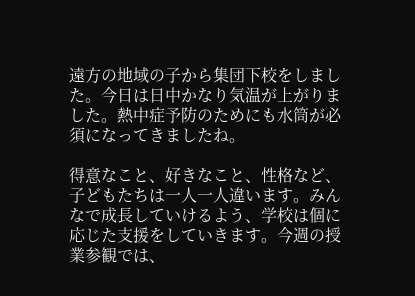遠方の地域の子から集団下校をしました。今日は日中かなり気温が上がりました。熱中症予防のためにも水筒が必須になってきましたね。

得意なこと、好きなこと、性格など、子どもたちは一人一人違います。みんなで成長していけるよう、学校は個に応じた支援をしていきます。今週の授業参観では、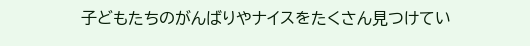子どもたちのがんばりやナイスをたくさん見つけてい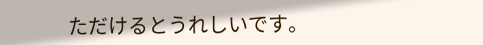ただけるとうれしいです。